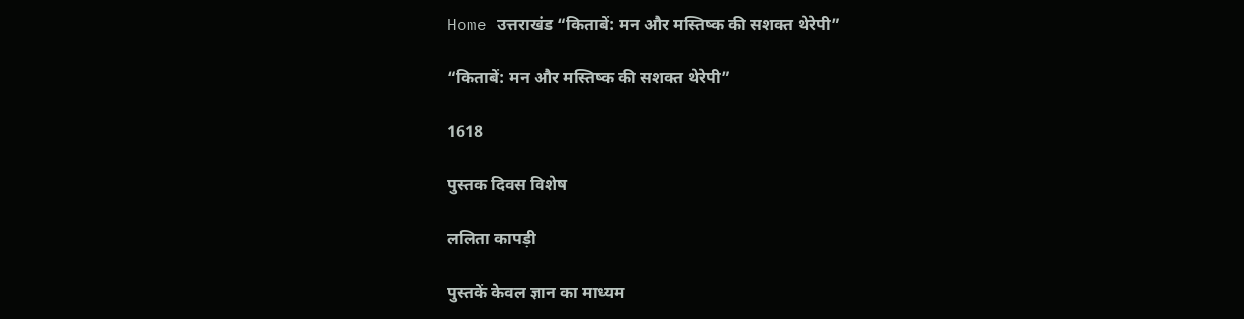Home उत्तराखंड “किताबें: मन और मस्तिष्क की सशक्त थेरेपी”

“किताबें: मन और मस्तिष्क की सशक्त थेरेपी”

1618

पुस्तक दिवस विशेष

ललिता कापड़ी

पुस्तकें केवल ज्ञान का माध्यम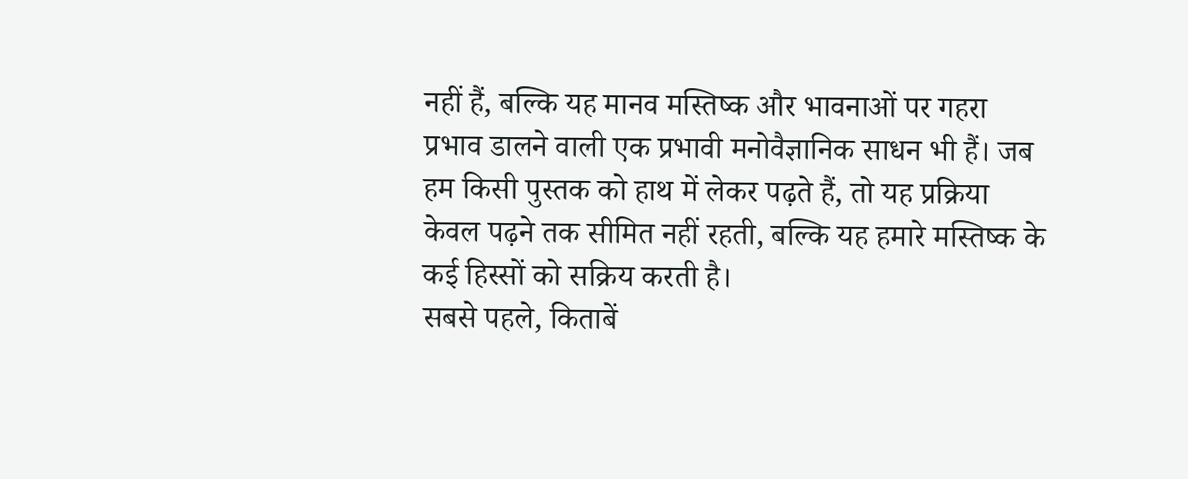नहीं हैं, बल्कि यह मानव मस्तिष्क और भावनाओं पर गहरा प्रभाव डालने वाली एक प्रभावी मनोवैज्ञानिक साधन भी हैं। जब हम किसी पुस्तक को हाथ में लेकर पढ़ते हैं, तो यह प्रक्रिया केवल पढ़ने तक सीमित नहीं रहती, बल्कि यह हमारे मस्तिष्क के कई हिस्सों को सक्रिय करती है।
सबसे पहले, किताबें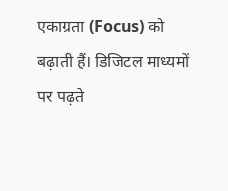एकाग्रता (Focus) को बढ़ाती हैं। डिजिटल माध्यमों पर पढ़ते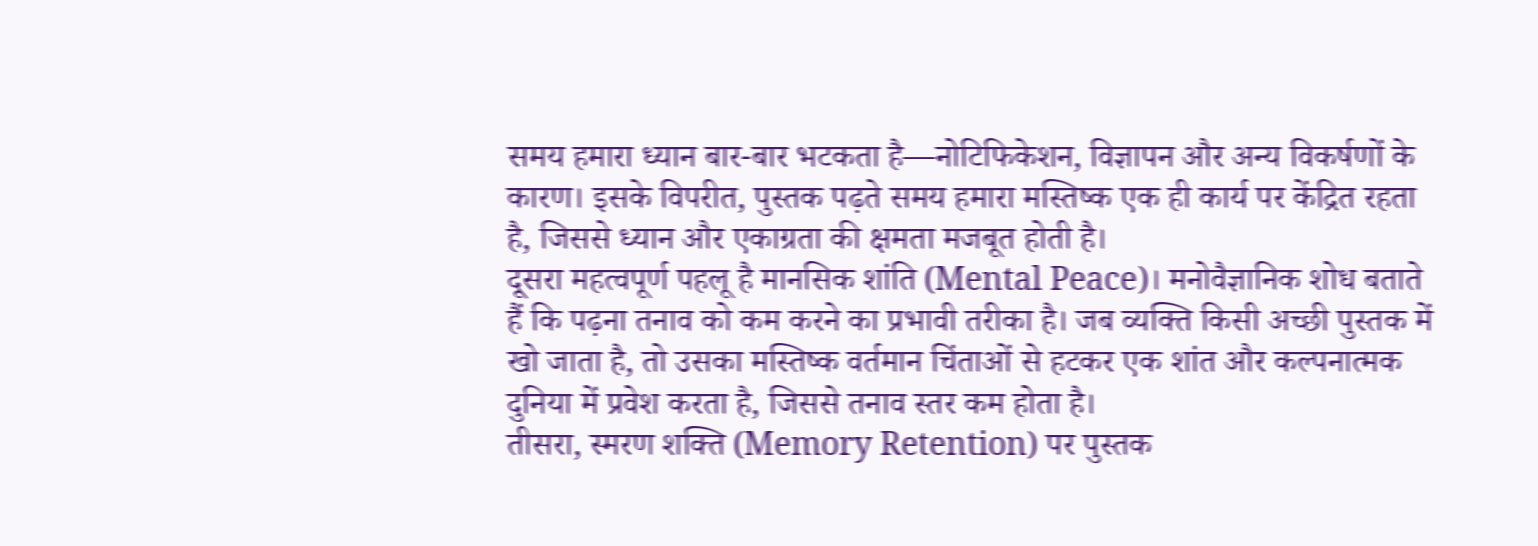समय हमारा ध्यान बार-बार भटकता है—नोटिफिकेशन, विज्ञापन और अन्य विकर्षणों के कारण। इसके विपरीत, पुस्तक पढ़ते समय हमारा मस्तिष्क एक ही कार्य पर केंद्रित रहता है, जिससे ध्यान और एकाग्रता की क्षमता मजबूत होती है।
दूसरा महत्वपूर्ण पहलू है मानसिक शांति (Mental Peace)। मनोवैज्ञानिक शोध बताते हैं कि पढ़ना तनाव को कम करने का प्रभावी तरीका है। जब व्यक्ति किसी अच्छी पुस्तक में खो जाता है, तो उसका मस्तिष्क वर्तमान चिंताओं से हटकर एक शांत और कल्पनात्मक दुनिया में प्रवेश करता है, जिससे तनाव स्तर कम होता है।
तीसरा, स्मरण शक्ति (Memory Retention) पर पुस्तक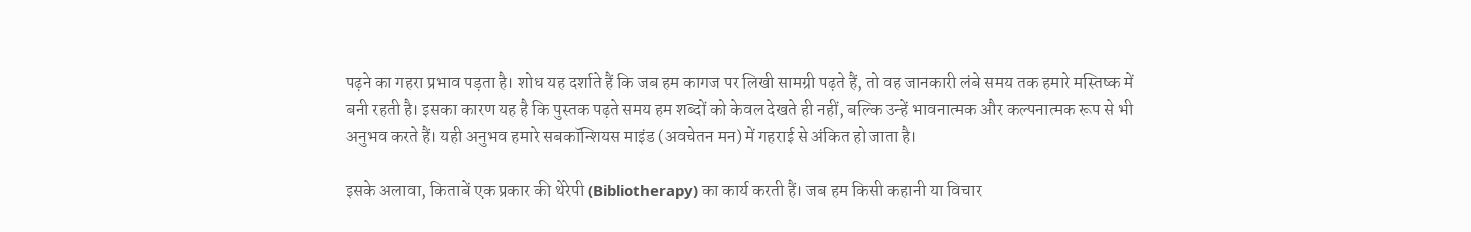पढ़ने का गहरा प्रभाव पड़ता है। शोध यह दर्शाते हैं कि जब हम कागज पर लिखी सामग्री पढ़ते हैं, तो वह जानकारी लंबे समय तक हमारे मस्तिष्क में बनी रहती है। इसका कारण यह है कि पुस्तक पढ़ते समय हम शब्दों को केवल देखते ही नहीं, बल्कि उन्हें भावनात्मक और कल्पनात्मक रूप से भी अनुभव करते हैं। यही अनुभव हमारे सबकॉन्शियस माइंड (अवचेतन मन) में गहराई से अंकित हो जाता है।

इसके अलावा, किताबें एक प्रकार की थेरेपी (Bibliotherapy) का कार्य करती हैं। जब हम किसी कहानी या विचार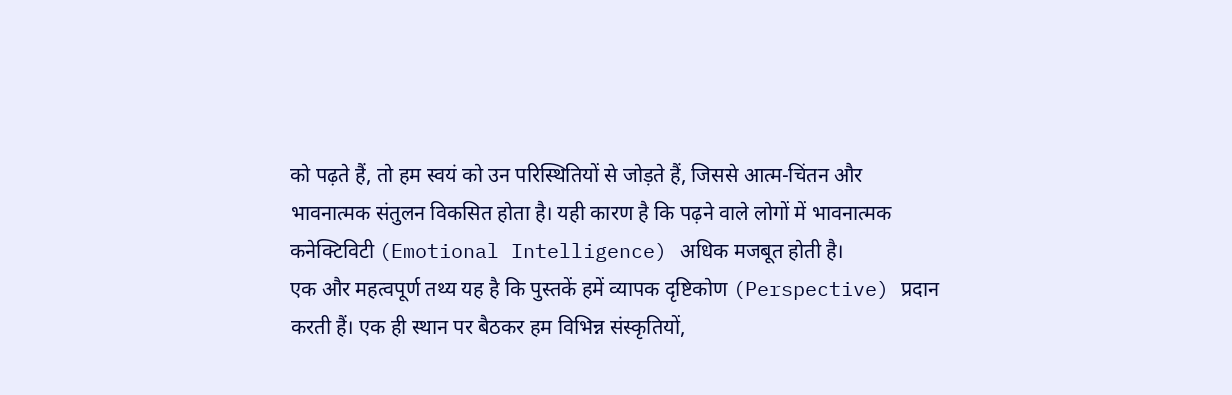को पढ़ते हैं, तो हम स्वयं को उन परिस्थितियों से जोड़ते हैं, जिससे आत्म-चिंतन और भावनात्मक संतुलन विकसित होता है। यही कारण है कि पढ़ने वाले लोगों में भावनात्मक कनेक्टिविटी (Emotional Intelligence) अधिक मजबूत होती है।
एक और महत्वपूर्ण तथ्य यह है कि पुस्तकें हमें व्यापक दृष्टिकोण (Perspective) प्रदान करती हैं। एक ही स्थान पर बैठकर हम विभिन्न संस्कृतियों,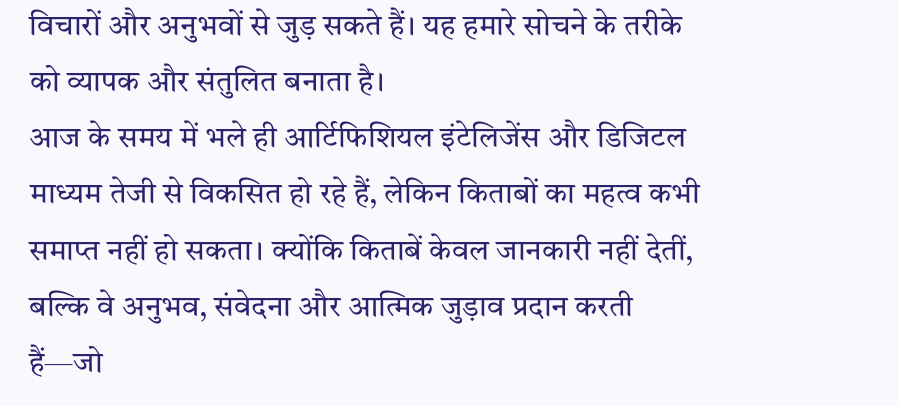विचारों और अनुभवों से जुड़ सकते हैं। यह हमारे सोचने के तरीके को व्यापक और संतुलित बनाता है।
आज के समय में भले ही आर्टिफिशियल इंटेलिजेंस और डिजिटल माध्यम तेजी से विकसित हो रहे हैं, लेकिन किताबों का महत्व कभी समाप्त नहीं हो सकता। क्योंकि किताबें केवल जानकारी नहीं देतीं, बल्कि वे अनुभव, संवेदना और आत्मिक जुड़ाव प्रदान करती हैं—जो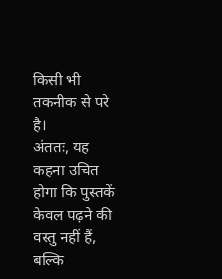किसी भी तकनीक से परे है।
अंततः, यह कहना उचित होगा कि पुस्तकें केवल पढ़ने की वस्तु नहीं हैं, बल्कि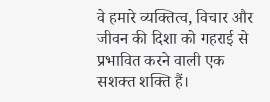वे हमारे व्यक्तित्व, विचार और जीवन की दिशा को गहराई से प्रभावित करने वाली एक सशक्त शक्ति हैं।